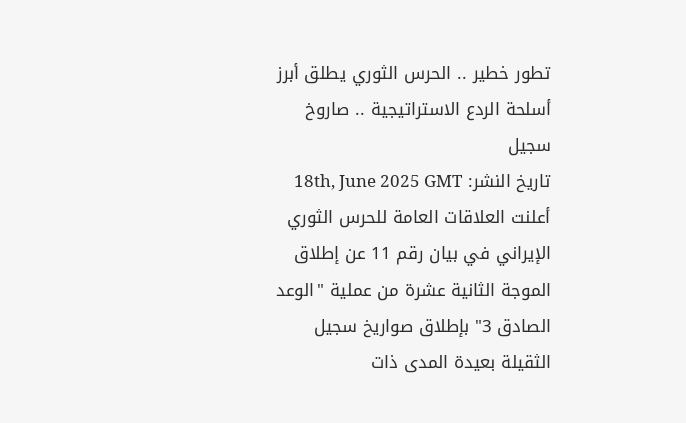تطور خطير .. الحرس الثوري يطلق أبرز أسلحة الردع الاستراتيجية .. صاروخ سجيل
تاريخ النشر: 18th, June 2025 GMT
أعلنت العلاقات العامة للحرس الثوري الإيراني في بيان رقم 11 عن إطلاق الموجة الثانية عشرة من عملية "الوعد الصادق 3" بإطلاق صواريخ سجيل الثقيلة بعيدة المدى ذات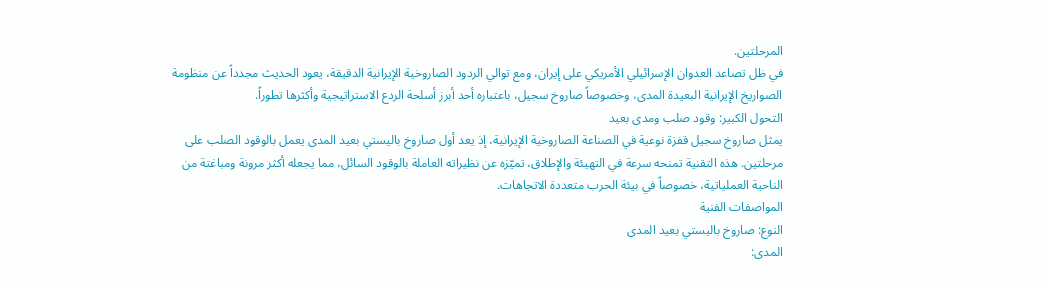المرحلتين.
في ظل تصاعد العدوان الإسرائيلي الأمريكي على إيران، ومع توالي الردود الصاروخية الإيرانية الدقيقة، يعود الحديث مجدداً عن منظومة الصواريخ الإيرانية البعيدة المدى، وخصوصاً صاروخ سجيل، باعتباره أحد أبرز أسلحة الردع الاستراتيجية وأكثرها تطوراً.
التحول الكبير: وقود صلب ومدى بعيد
يمثل صاروخ سجيل قفزة نوعية في الصناعة الصاروخية الإيرانية، إذ يعد أول صاروخ باليستي بعيد المدى يعمل بالوقود الصلب على مرحلتين. هذه التقنية تمنحه سرعة في التهيئة والإطلاق، تميّزه عن نظيراته العاملة بالوقود السائل، مما يجعله أكثر مرونة ومباغتة من الناحية العملياتية، خصوصاً في بيئة الحرب متعددة الاتجاهات.
المواصفات الفنية
النوع: صاروخ باليستي بعيد المدى
المدى: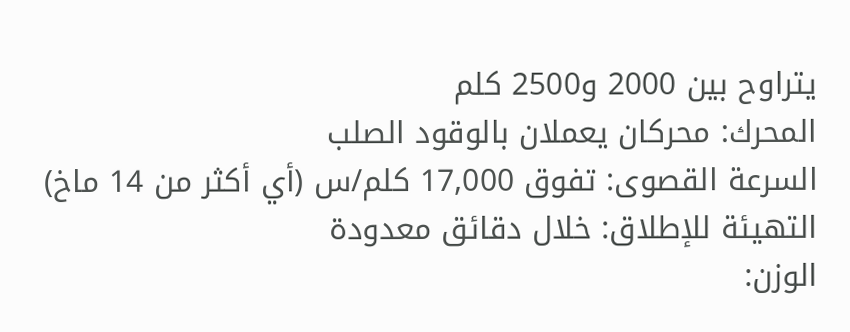يتراوح بين 2000 و2500 كلم
المحرك: محركان يعملان بالوقود الصلب
السرعة القصوى: تفوق 17,000 كلم/س (أي أكثر من 14 ماخ)
التهيئة للإطلاق: خلال دقائق معدودة
الوزن: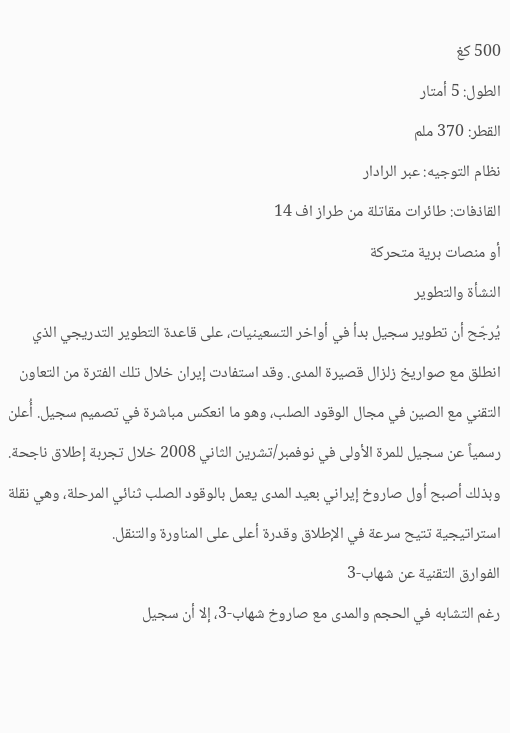500 كغ
الطول: 5 أمتار
القطر: 370 ملم
نظام التوجيه: عبر الرادار
القاذفات: طائرات مقاتلة من طراز اف 14
أو منصات برية متحركة
النشأة والتطوير
يُرجّح أن تطوير سجيل بدأ في أواخر التسعينيات، على قاعدة التطوير التدريجي الذي انطلق مع صواريخ زلزال قصيرة المدى. وقد استفادت إيران خلال تلك الفترة من التعاون التقني مع الصين في مجال الوقود الصلب، وهو ما انعكس مباشرة في تصميم سجيل. أُعلن رسمياً عن سجيل للمرة الأولى في نوفمبر/تشرين الثاني 2008 خلال تجربة إطلاق ناجحة. وبذلك أصبح أول صاروخ إيراني بعيد المدى يعمل بالوقود الصلب ثنائي المرحلة، وهي نقلة استراتيجية تتيح سرعة في الإطلاق وقدرة أعلى على المناورة والتنقل.
الفوارق التقنية عن شهاب-3
رغم التشابه في الحجم والمدى مع صاروخ شهاب-3، إلا أن سجيل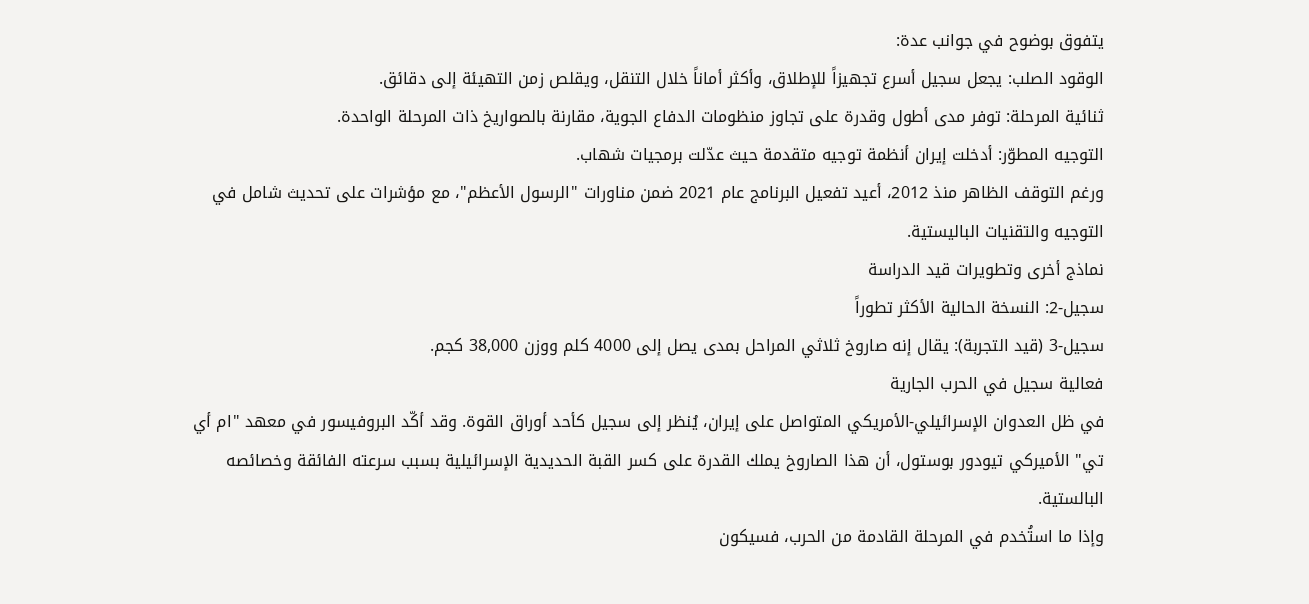يتفوق بوضوح في جوانب عدة:
الوقود الصلب: يجعل سجيل أسرع تجهيزاً للإطلاق، وأكثر أماناً خلال التنقل، ويقلص زمن التهيئة إلى دقائق.
ثنائية المرحلة: توفر مدى أطول وقدرة على تجاوز منظومات الدفاع الجوية، مقارنة بالصواريخ ذات المرحلة الواحدة.
التوجيه المطوّر: أدخلت إيران أنظمة توجيه متقدمة حيث عدّلت برمجيات شهاب.
ورغم التوقف الظاهر منذ 2012، أعيد تفعيل البرنامج عام 2021 ضمن مناورات "الرسول الأعظم"، مع مؤشرات على تحديث شامل في التوجيه والتقنيات الباليستية.
نماذج أخرى وتطويرات قيد الدراسة
سجيل-2: النسخة الحالية الأكثر تطوراً
سجيل-3 (قيد التجربة): يقال إنه صاروخ ثلاثي المراحل بمدى يصل إلى 4000 كلم ووزن 38,000 كجم.
فعالية سجيل في الحرب الجارية
في ظل العدوان الإسرائيلي-الأمريكي المتواصل على إيران، يُنظر إلى سجيل كأحد أوراق القوة. وقد أكّد البروفيسور في معهد "ام أي تي" الأميركي تيودور بوستول، أن هذا الصاروخ يملك القدرة على كسر القبة الحديدية الإسرائيلية بسبب سرعته الفائقة وخصائصه البالستية.
وإذا ما استُخدم في المرحلة القادمة من الحرب، فسيكون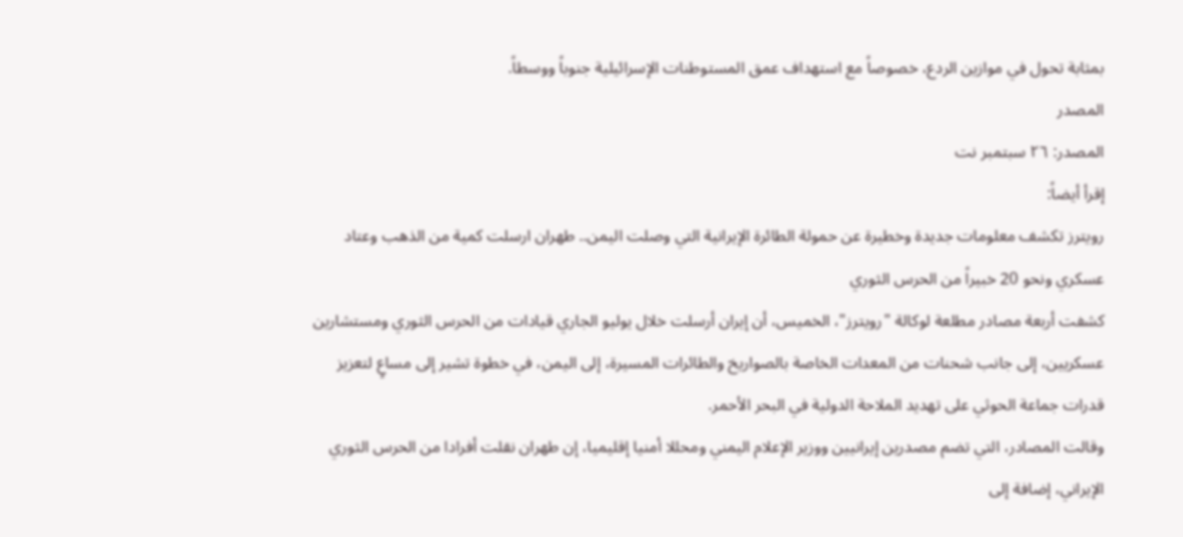بمثابة تحول في موازين الردع، خصوصاً مع استهداف عمق المستوطنات الإسرائيلية جنوباً ووسطاً.
المصدر
المصدر: ٢٦ سبتمبر نت
إقرأ أيضاً:
رويترز تكشف معلومات جديدة وخطيرة عن حمولة الطائرة الإيرانية التي وصلت اليمن.. طهران ارسلت كمية من الذهب وعتاد عسكري ونحو 20 خبيراً من الحرس الثوري
كشفت أربعة مصادر مطلعة لوكالة "رويترز"، الخميس، أن إيران أرسلت خلال يوليو الجاري قيادات من الحرس الثوري ومستشارين عسكريين، إلى جانب شحنات من المعدات الخاصة بالصواريخ والطائرات المسيرة، إلى اليمن، في خطوة تشير إلى مساعٍ لتعزيز قدرات جماعة الحوثي على تهديد الملاحة الدولية في البحر الأحمر.
وقالت المصادر، التي تضم مصدرين إيرانيين ووزير الإعلام اليمني ومحللا أمنيا إقليميا، إن طهران نقلت أفرادا من الحرس الثوري الإيراني، إضافة إلى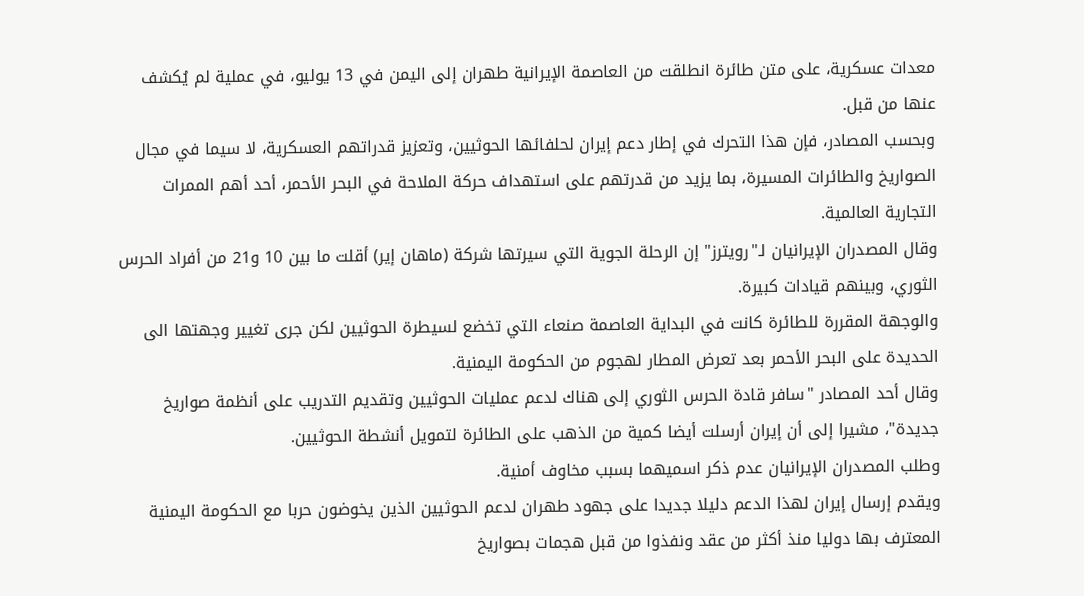معدات عسكرية، على متن طائرة انطلقت من العاصمة الإيرانية طهران إلى اليمن في 13 يوليو، في عملية لم يُكشف عنها من قبل.
وبحسب المصادر، فإن هذا التحرك في إطار دعم إيران لحلفائها الحوثيين، وتعزيز قدراتهم العسكرية، لا سيما في مجال الصواريخ والطائرات المسيرة، بما يزيد من قدرتهم على استهداف حركة الملاحة في البحر الأحمر، أحد أهم الممرات التجارية العالمية.
وقال المصدران الإيرانيان لـ"رويترز" إن الرحلة الجوية التي سيرتها شركة (ماهان إير) أقلت ما بين 10 و21 من أفراد الحرس الثوري، وبينهم قيادات كبيرة.
والوجهة المقررة للطائرة كانت في البداية العاصمة صنعاء التي تخضع لسيطرة الحوثيين لكن جرى تغيير وجهتها الى الحديدة على البحر الأحمر بعد تعرض المطار لهجوم من الحكومة اليمنية.
وقال أحد المصادر "سافر قادة الحرس الثوري إلى هناك لدعم عمليات الحوثيين وتقديم التدريب على أنظمة صواريخ جديدة"، مشيرا إلى أن إيران أرسلت أيضا كمية من الذهب على الطائرة لتمويل أنشطة الحوثيين.
وطلب المصدران الإيرانيان عدم ذكر اسميهما بسبب مخاوف أمنية.
ويقدم إرسال إيران لهذا الدعم دليلا جديدا على جهود طهران لدعم الحوثيين الذين يخوضون حربا مع الحكومة اليمنية المعترف بها دوليا منذ أكثر من عقد ونفذوا من قبل هجمات بصواريخ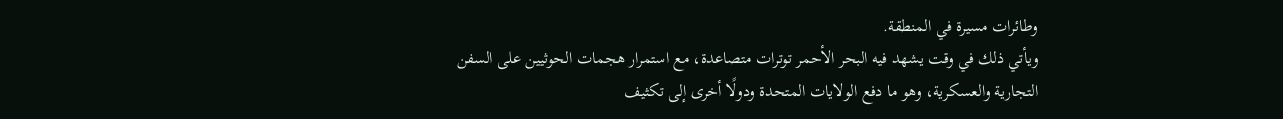وطائرات مسيرة في المنطقة.
ويأتي ذلك في وقت يشهد فيه البحر الأحمر توترات متصاعدة، مع استمرار هجمات الحوثيين على السفن التجارية والعسكرية، وهو ما دفع الولايات المتحدة ودولًا أخرى إلى تكثيف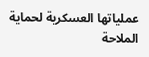عملياتها العسكرية لحماية الملاحة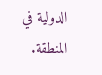الدولية في المنطقة.